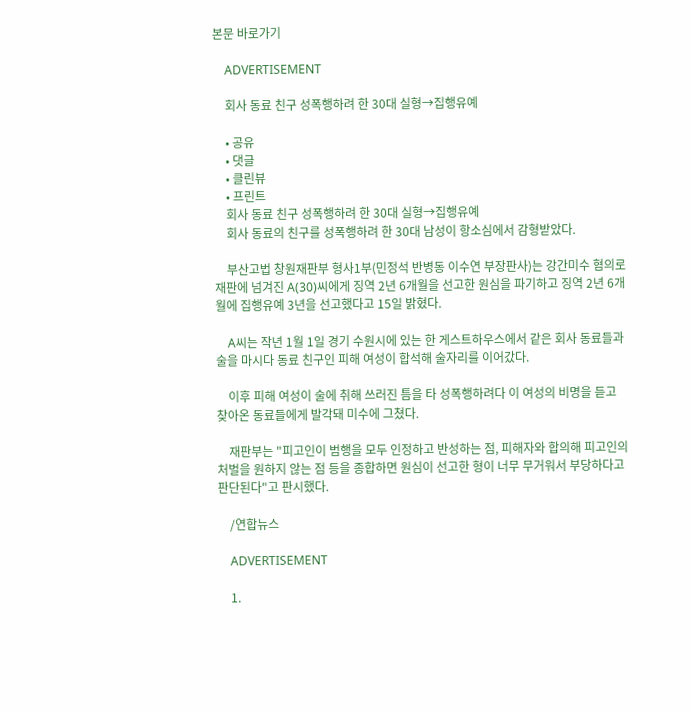본문 바로가기

    ADVERTISEMENT

    회사 동료 친구 성폭행하려 한 30대 실형→집행유예

    • 공유
    • 댓글
    • 클린뷰
    • 프린트
    회사 동료 친구 성폭행하려 한 30대 실형→집행유예
    회사 동료의 친구를 성폭행하려 한 30대 남성이 항소심에서 감형받았다.

    부산고법 창원재판부 형사1부(민정석 반병동 이수연 부장판사)는 강간미수 혐의로 재판에 넘겨진 A(30)씨에게 징역 2년 6개월을 선고한 원심을 파기하고 징역 2년 6개월에 집행유예 3년을 선고했다고 15일 밝혔다.

    A씨는 작년 1월 1일 경기 수원시에 있는 한 게스트하우스에서 같은 회사 동료들과 술을 마시다 동료 친구인 피해 여성이 합석해 술자리를 이어갔다.

    이후 피해 여성이 술에 취해 쓰러진 틈을 타 성폭행하려다 이 여성의 비명을 듣고 찾아온 동료들에게 발각돼 미수에 그쳤다.

    재판부는 "피고인이 범행을 모두 인정하고 반성하는 점, 피해자와 합의해 피고인의 처벌을 원하지 않는 점 등을 종합하면 원심이 선고한 형이 너무 무거워서 부당하다고 판단된다"고 판시했다.

    /연합뉴스

    ADVERTISEMENT

    1.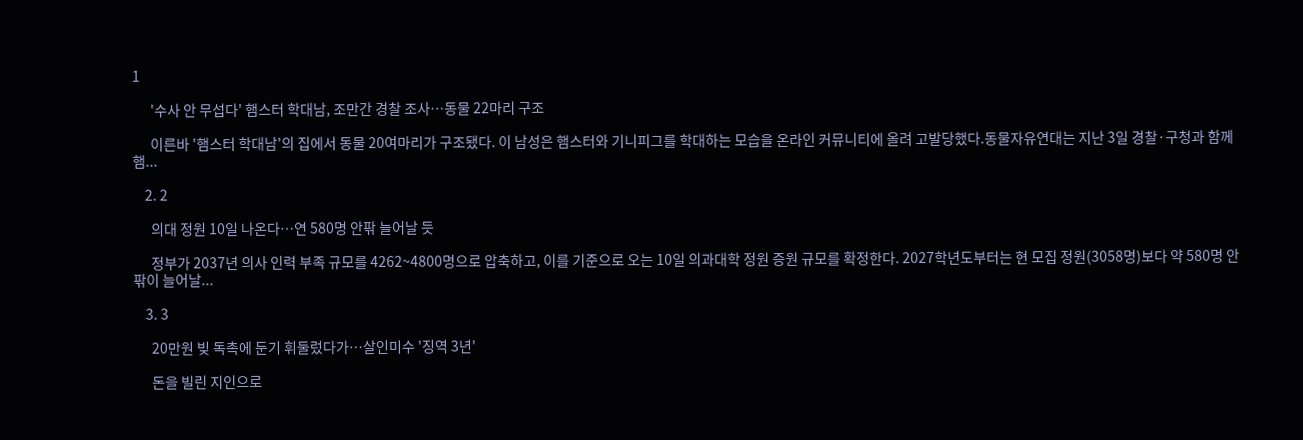1

      '수사 안 무섭다' 햄스터 학대남, 조만간 경찰 조사…동물 22마리 구조

      이른바 '햄스터 학대남'의 집에서 동물 20여마리가 구조됐다. 이 남성은 햄스터와 기니피그를 학대하는 모습을 온라인 커뮤니티에 올려 고발당했다.동물자유연대는 지난 3일 경찰·구청과 함께 햄...

    2. 2

      의대 정원 10일 나온다…연 580명 안팎 늘어날 듯

      정부가 2037년 의사 인력 부족 규모를 4262~4800명으로 압축하고, 이를 기준으로 오는 10일 의과대학 정원 증원 규모를 확정한다. 2027학년도부터는 현 모집 정원(3058명)보다 약 580명 안팎이 늘어날...

    3. 3

      20만원 빚 독촉에 둔기 휘둘렀다가…살인미수 '징역 3년'

      돈을 빌린 지인으로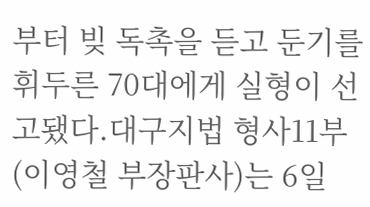부터 빚 독촉을 듣고 둔기를 휘두른 70대에게 실형이 선고됐다.대구지법 형사11부(이영철 부장판사)는 6일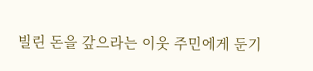빌린 돈을 갚으라는 이웃 주민에게 둔기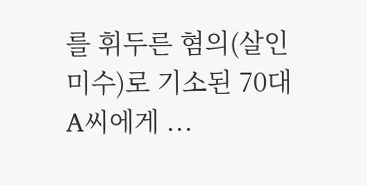를 휘두른 혐의(살인미수)로 기소된 70대 A씨에게 ...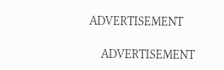ADVERTISEMENT

    ADVERTISEMENT